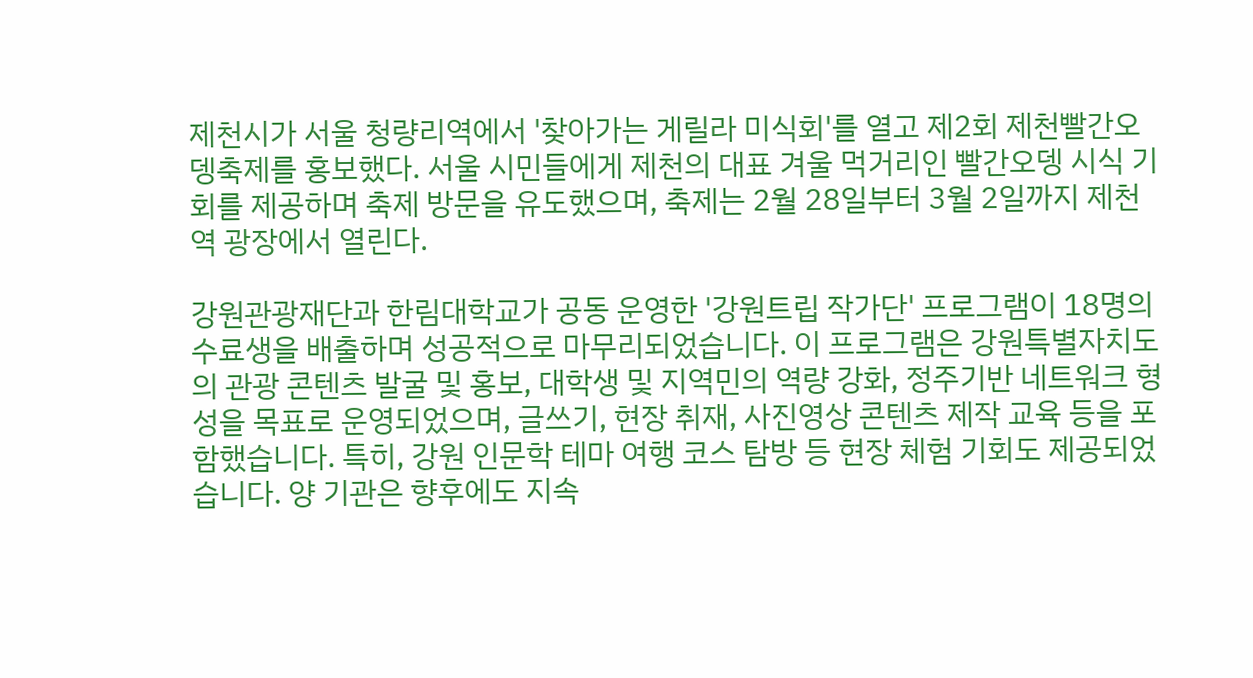제천시가 서울 청량리역에서 '찾아가는 게릴라 미식회'를 열고 제2회 제천빨간오뎅축제를 홍보했다. 서울 시민들에게 제천의 대표 겨울 먹거리인 빨간오뎅 시식 기회를 제공하며 축제 방문을 유도했으며, 축제는 2월 28일부터 3월 2일까지 제천역 광장에서 열린다.

강원관광재단과 한림대학교가 공동 운영한 '강원트립 작가단' 프로그램이 18명의 수료생을 배출하며 성공적으로 마무리되었습니다. 이 프로그램은 강원특별자치도의 관광 콘텐츠 발굴 및 홍보, 대학생 및 지역민의 역량 강화, 정주기반 네트워크 형성을 목표로 운영되었으며, 글쓰기, 현장 취재, 사진영상 콘텐츠 제작 교육 등을 포함했습니다. 특히, 강원 인문학 테마 여행 코스 탐방 등 현장 체험 기회도 제공되었습니다. 양 기관은 향후에도 지속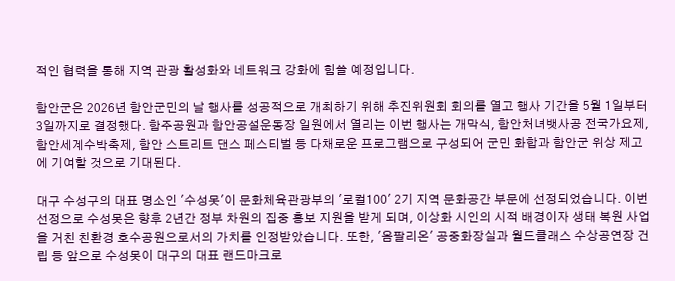적인 협력을 통해 지역 관광 활성화와 네트워크 강화에 힘쓸 예정입니다.

함안군은 2026년 함안군민의 날 행사를 성공적으로 개최하기 위해 추진위원회 회의를 열고 행사 기간을 5월 1일부터 3일까지로 결정했다. 함주공원과 함안공설운동장 일원에서 열리는 이번 행사는 개막식, 함안처녀뱃사공 전국가요제, 함안세계수박축제, 함안 스트리트 댄스 페스티벌 등 다채로운 프로그램으로 구성되어 군민 화합과 함안군 위상 제고에 기여할 것으로 기대된다.

대구 수성구의 대표 명소인 '수성못'이 문화체육관광부의 '로컬100' 2기 지역 문화공간 부문에 선정되었습니다. 이번 선정으로 수성못은 향후 2년간 정부 차원의 집중 홍보 지원을 받게 되며, 이상화 시인의 시적 배경이자 생태 복원 사업을 거친 친환경 호수공원으로서의 가치를 인정받았습니다. 또한, '옴팔리온' 공중화장실과 월드클래스 수상공연장 건립 등 앞으로 수성못이 대구의 대표 랜드마크로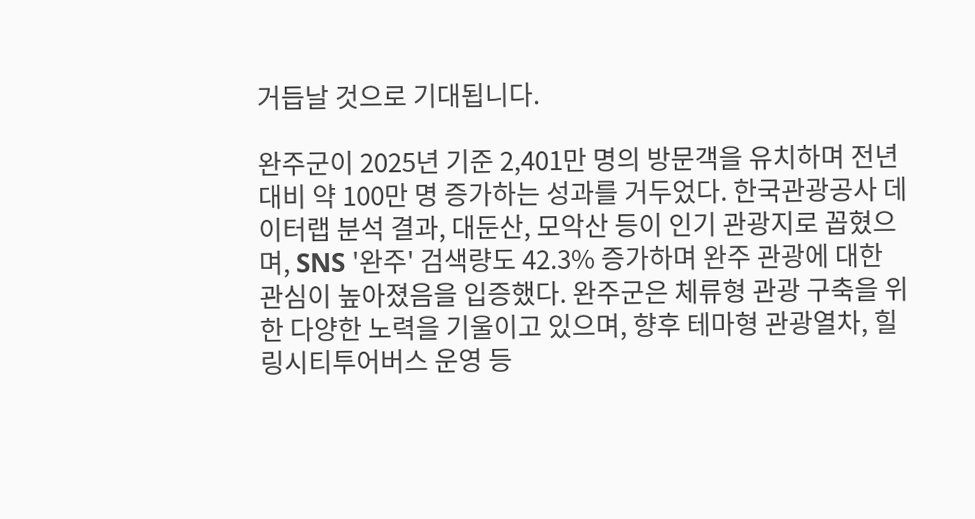거듭날 것으로 기대됩니다.

완주군이 2025년 기준 2,401만 명의 방문객을 유치하며 전년 대비 약 100만 명 증가하는 성과를 거두었다. 한국관광공사 데이터랩 분석 결과, 대둔산, 모악산 등이 인기 관광지로 꼽혔으며, SNS '완주' 검색량도 42.3% 증가하며 완주 관광에 대한 관심이 높아졌음을 입증했다. 완주군은 체류형 관광 구축을 위한 다양한 노력을 기울이고 있으며, 향후 테마형 관광열차, 힐링시티투어버스 운영 등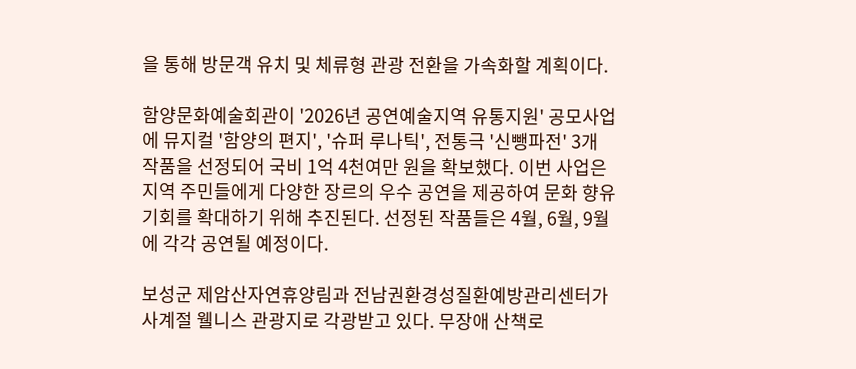을 통해 방문객 유치 및 체류형 관광 전환을 가속화할 계획이다.

함양문화예술회관이 '2026년 공연예술지역 유통지원' 공모사업에 뮤지컬 '함양의 편지', '슈퍼 루나틱', 전통극 '신뺑파전' 3개 작품을 선정되어 국비 1억 4천여만 원을 확보했다. 이번 사업은 지역 주민들에게 다양한 장르의 우수 공연을 제공하여 문화 향유 기회를 확대하기 위해 추진된다. 선정된 작품들은 4월, 6월, 9월에 각각 공연될 예정이다.

보성군 제암산자연휴양림과 전남권환경성질환예방관리센터가 사계절 웰니스 관광지로 각광받고 있다. 무장애 산책로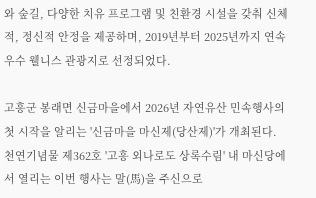와 숲길, 다양한 치유 프로그램 및 친환경 시설을 갖춰 신체적, 정신적 안정을 제공하며, 2019년부터 2025년까지 연속 우수 웰니스 관광지로 선정되었다.

고흥군 봉래면 신금마을에서 2026년 자연유산 민속행사의 첫 시작을 알리는 '신금마을 마신제(당산제)'가 개최된다. 천연기념물 제362호 '고흥 외나로도 상록수림' 내 마신당에서 열리는 이번 행사는 말(馬)을 주신으로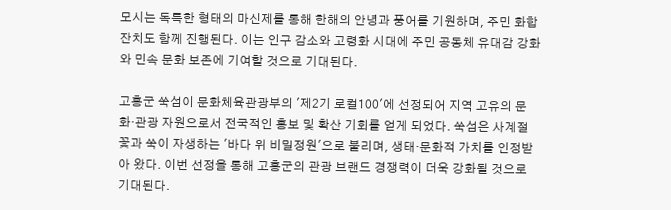모시는 독특한 형태의 마신제를 통해 한해의 안녕과 풍어를 기원하며, 주민 화합 잔치도 함께 진행된다. 이는 인구 감소와 고령화 시대에 주민 공동체 유대감 강화와 민속 문화 보존에 기여할 것으로 기대된다.

고흥군 쑥섬이 문화체육관광부의 '제2기 로컬100'에 선정되어 지역 고유의 문화·관광 자원으로서 전국적인 홍보 및 확산 기회를 얻게 되었다. 쑥섬은 사계절 꽃과 쑥이 자생하는 '바다 위 비밀정원'으로 불리며, 생태·문화적 가치를 인정받아 왔다. 이번 선정을 통해 고흥군의 관광 브랜드 경쟁력이 더욱 강화될 것으로 기대된다.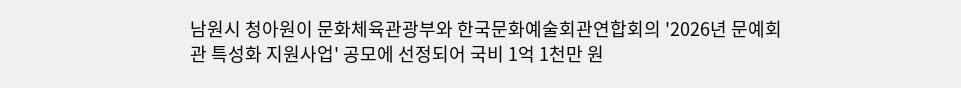남원시 청아원이 문화체육관광부와 한국문화예술회관연합회의 '2026년 문예회관 특성화 지원사업' 공모에 선정되어 국비 1억 1천만 원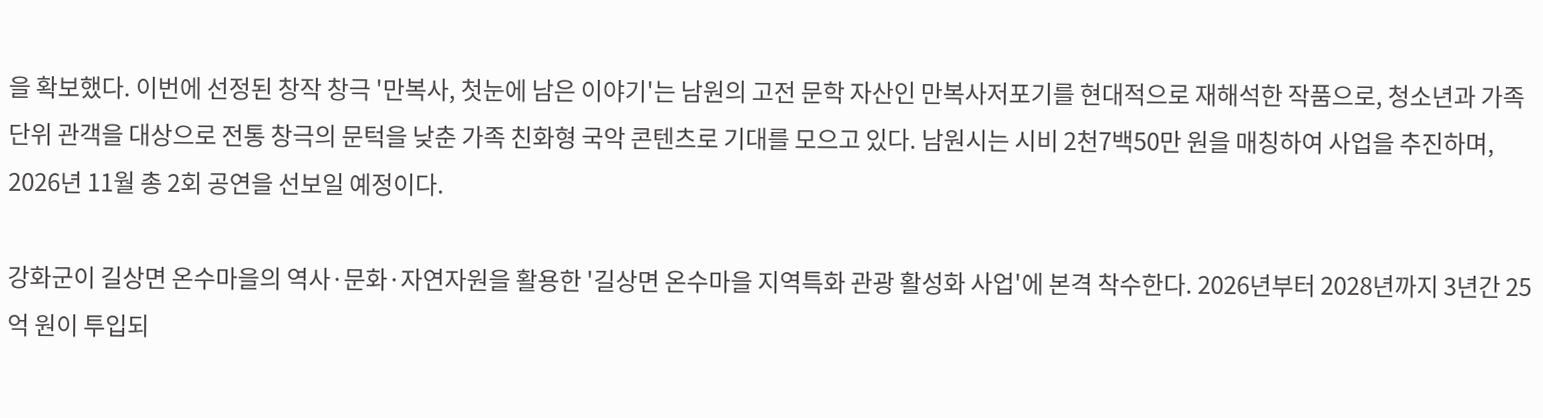을 확보했다. 이번에 선정된 창작 창극 '만복사, 첫눈에 남은 이야기'는 남원의 고전 문학 자산인 만복사저포기를 현대적으로 재해석한 작품으로, 청소년과 가족 단위 관객을 대상으로 전통 창극의 문턱을 낮춘 가족 친화형 국악 콘텐츠로 기대를 모으고 있다. 남원시는 시비 2천7백50만 원을 매칭하여 사업을 추진하며, 2026년 11월 총 2회 공연을 선보일 예정이다.

강화군이 길상면 온수마을의 역사·문화·자연자원을 활용한 '길상면 온수마을 지역특화 관광 활성화 사업'에 본격 착수한다. 2026년부터 2028년까지 3년간 25억 원이 투입되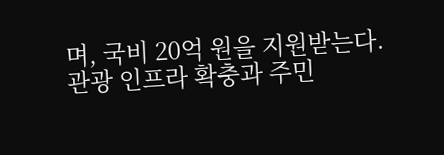며, 국비 20억 원을 지원받는다. 관광 인프라 확충과 주민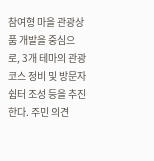참여형 마을 관광상품 개발을 중심으로, 3개 테마의 관광코스 정비 및 방문자 쉼터 조성 등을 추진한다. 주민 의견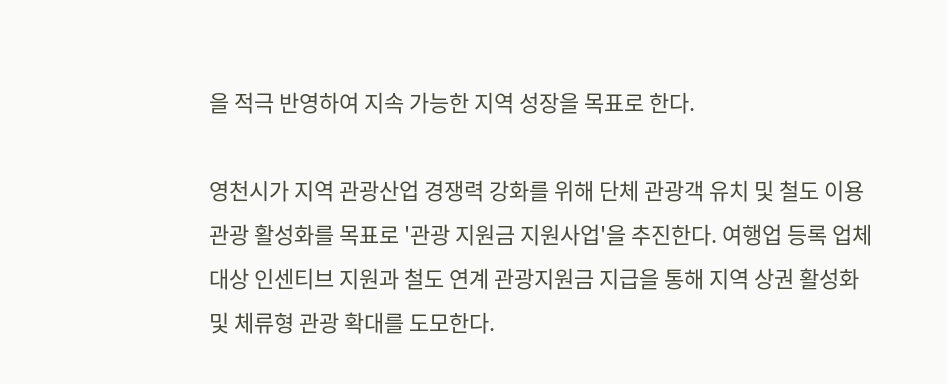을 적극 반영하여 지속 가능한 지역 성장을 목표로 한다.

영천시가 지역 관광산업 경쟁력 강화를 위해 단체 관광객 유치 및 철도 이용 관광 활성화를 목표로 '관광 지원금 지원사업'을 추진한다. 여행업 등록 업체 대상 인센티브 지원과 철도 연계 관광지원금 지급을 통해 지역 상권 활성화 및 체류형 관광 확대를 도모한다.